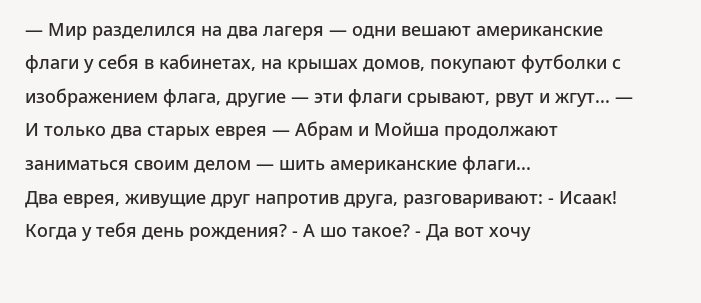— Мир разделился на два лагеря — одни вешают американские флаги у себя в кабинетах, на крышах домов, покупают футболки с изображением флага, другие — эти флаги срывают, рвут и жгут... — И только два старых еврея — Абрам и Мойша продолжают заниматься своим делом — шить американские флаги...
Два еврея, живущие друг напротив друга, разговаривают: - Исаак! Когда у тебя день рождения? - А шо такое? - Да вот хочу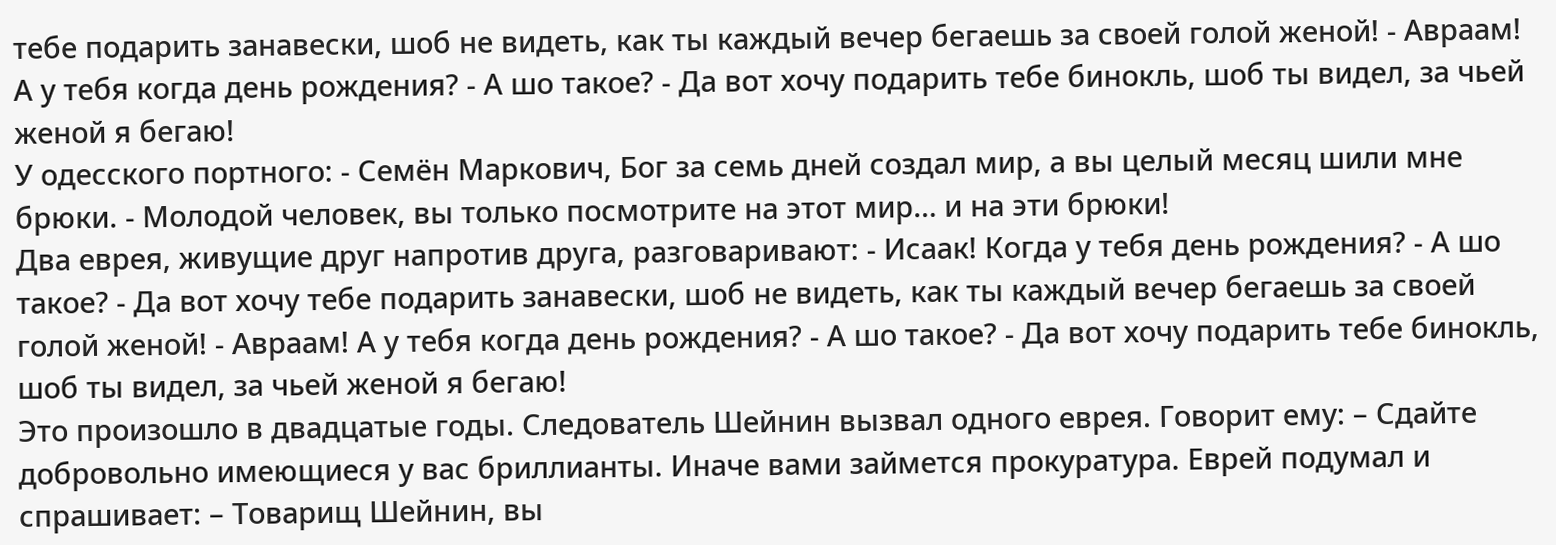тебе подарить занавески, шоб не видеть, как ты каждый вечер бегаешь за своей голой женой! - Авраам! А у тебя когда день рождения? - А шо такое? - Да вот хочу подарить тебе бинокль, шоб ты видел, за чьей женой я бегаю!
У одесского портного: - Семён Маркович, Бог за семь дней создал мир, а вы целый месяц шили мне брюки. - Молодой человек, вы только посмотрите на этот мир… и на эти брюки!
Два еврея, живущие друг напротив друга, разговаривают: - Исаак! Когда у тебя день рождения? - А шо такое? - Да вот хочу тебе подарить занавески, шоб не видеть, как ты каждый вечер бегаешь за своей голой женой! - Авраам! А у тебя когда день рождения? - А шо такое? - Да вот хочу подарить тебе бинокль, шоб ты видел, за чьей женой я бегаю!
Это произошло в двадцатые годы. Следователь Шейнин вызвал одного еврея. Говорит ему: – Сдайте добровольно имеющиеся у вас бриллианты. Иначе вами займется прокуратура. Еврей подумал и спрашивает: – Товарищ Шейнин, вы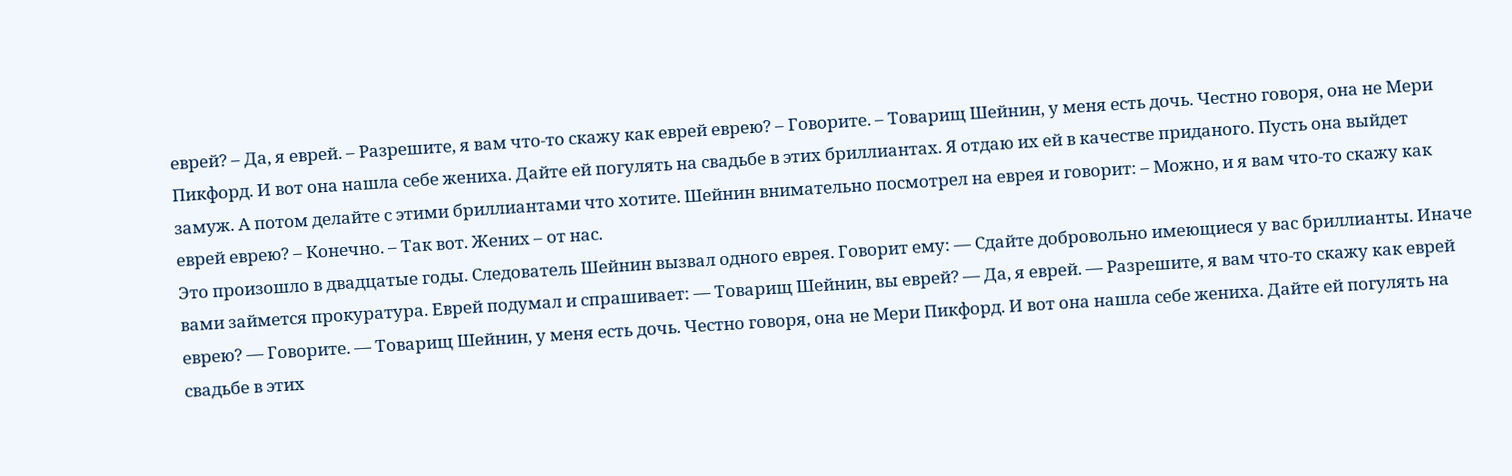еврей? – Да, я еврей. – Разрешите, я вам что-то скажу как еврей еврею? – Говорите. – Товарищ Шейнин, у меня есть дочь. Честно говоря, она не Мери Пикфорд. И вот она нашла себе жениха. Дайте ей погулять на свадьбе в этих бриллиантах. Я отдаю их ей в качестве приданого. Пусть она выйдет замуж. А потом делайте с этими бриллиантами что хотите. Шейнин внимательно посмотрел на еврея и говорит: – Можно, и я вам что-то скажу как еврей еврею? – Конечно. – Так вот. Жених – от нас.
Это произошло в двадцатые годы. Следователь Шейнин вызвал одного еврея. Говорит ему: — Сдайте добровольно имеющиеся у вас бриллианты. Иначе вами займется прокуратура. Еврей подумал и спрашивает: — Товарищ Шейнин, вы еврей? — Да, я еврей. — Разрешите, я вам что-то скажу как еврей еврею? — Говорите. — Товарищ Шейнин, у меня есть дочь. Честно говоря, она не Мери Пикфорд. И вот она нашла себе жениха. Дайте ей погулять на свадьбе в этих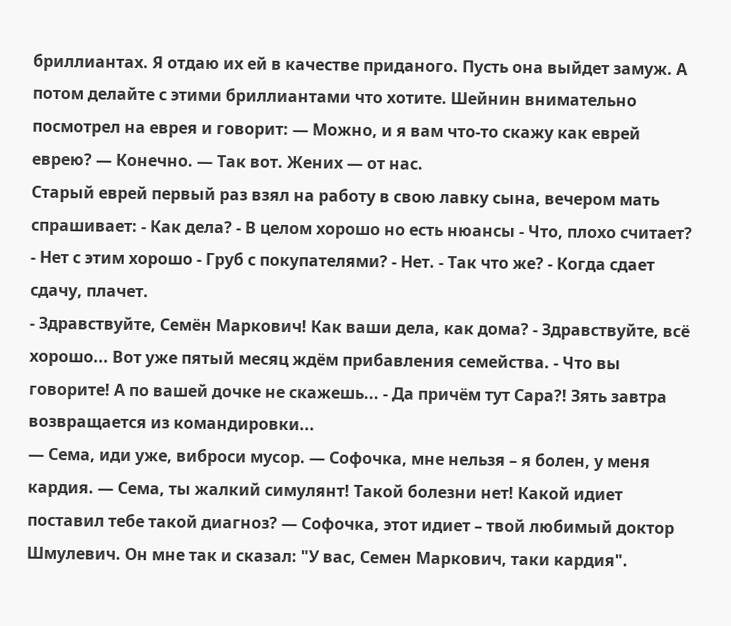бриллиантах. Я отдаю их ей в качестве приданого. Пусть она выйдет замуж. А потом делайте с этими бриллиантами что хотите. Шейнин внимательно посмотрел на еврея и говорит: — Можно, и я вам что-то скажу как еврей еврею? — Конечно. — Так вот. Жених — от нас.
Старый еврей первый раз взял на работу в свою лавку сына, вечером мать спрашивает: - Как дела? - В целом хорошо но есть нюансы - Что, плохо считает? - Нет с этим хорошо - Груб с покупателями? - Нет. - Так что же? - Когда сдает сдачу, плачет.
- Здравствуйте, Семён Маркович! Как ваши дела, как дома? - Здравствуйте, всё хорошо... Вот уже пятый месяц ждём прибавления семейства. - Что вы говорите! А по вашей дочке не скажешь... - Да причём тут Сара?! Зять завтра возвращается из командировки...
— Сема, иди уже, виброси мусор. — Софочка, мне нельзя – я болен, у меня кардия. — Сема, ты жалкий симулянт! Такой болезни нет! Какой идиет поставил тебе такой диагноз? — Софочка, этот идиет – твой любимый доктор Шмулевич. Он мне так и сказал: "У вас, Семен Маркович, таки кардия".